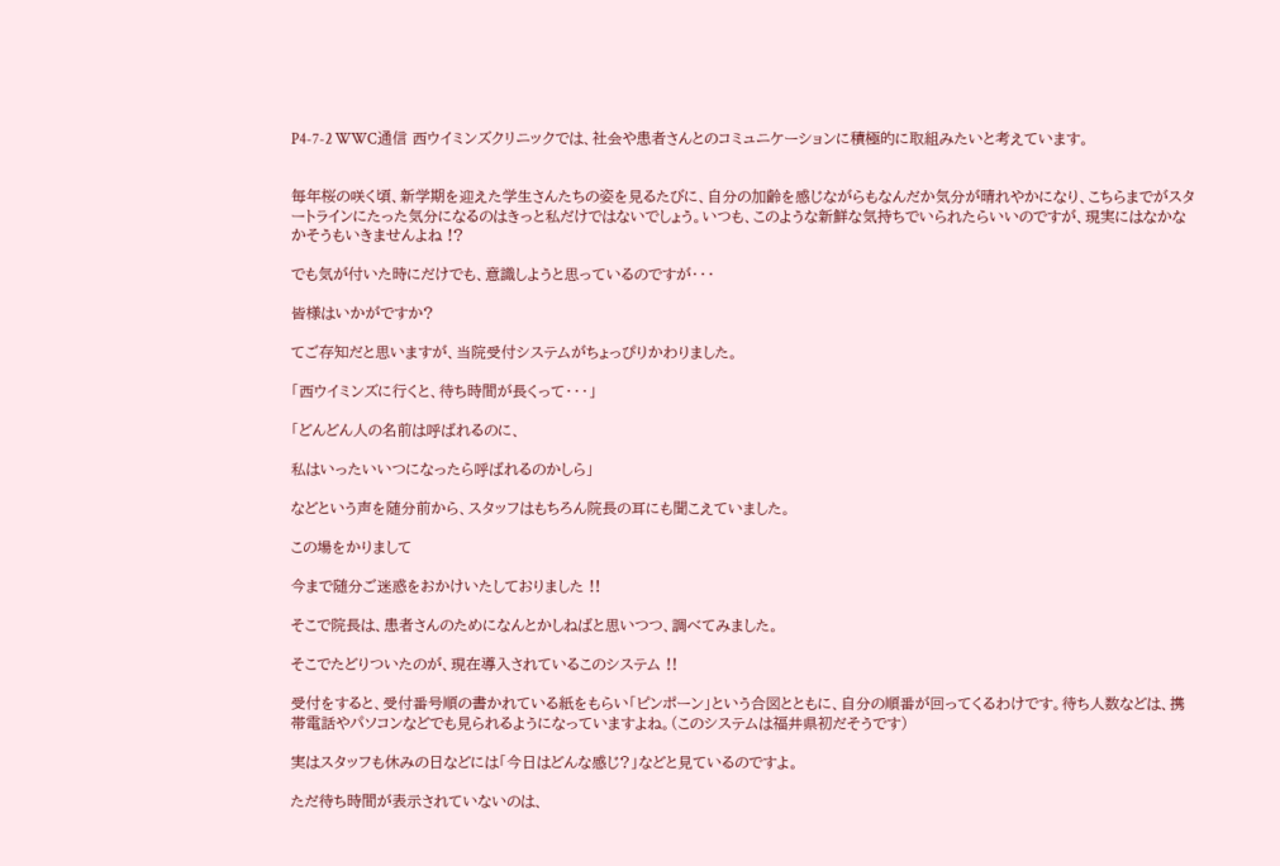P4-7-2 WWC通信 西ウイミンズクリニックでは、社会や患者さんとのコミュニケーションに積極的に取組みたいと考えています。


毎年桜の咲く頃、新学期を迎えた学生さんたちの姿を見るたびに、自分の加齢を感じながらもなんだか気分が晴れやかになり、こちらまでがスタートラインにたった気分になるのはきっと私だけではないでしょう。いつも、このような新鮮な気持ちでいられたらいいのですが、現実にはなかなかそうもいきませんよね !?

でも気が付いた時にだけでも、意識しようと思っているのですが・・・

皆様はいかがですか?

てご存知だと思いますが、当院受付システムがちょっぴりかわりました。

「西ウイミンズに行くと、待ち時間が長くって・・・」

「どんどん人の名前は呼ばれるのに、

私はいったいいつになったら呼ばれるのかしら」

などという声を随分前から、スタッフはもちろん院長の耳にも聞こえていました。

この場をかりまして

今まで随分ご迷惑をおかけいたしておりました !!

そこで院長は、患者さんのためになんとかしねばと思いつつ、調べてみました。

そこでたどりついたのが、現在導入されているこのシステム !!

受付をすると、受付番号順の書かれている紙をもらい「ピンポーン」という合図とともに、自分の順番が回ってくるわけです。待ち人数などは、携帯電話やパソコンなどでも見られるようになっていますよね。(このシステムは福井県初だそうです)

実はスタッフも休みの日などには「今日はどんな感じ?」などと見ているのですよ。

ただ待ち時間が表示されていないのは、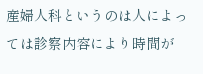産婦人科というのは人によっては診察内容により時間が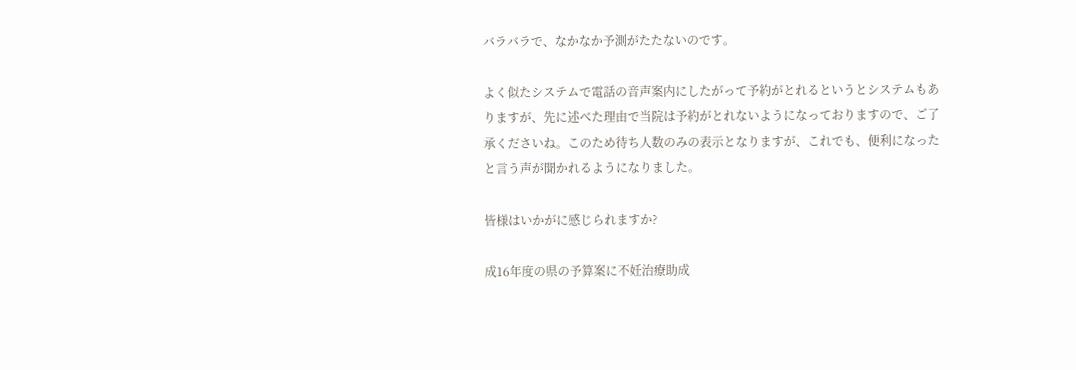バラバラで、なかなか予測がたたないのです。

よく似たシステムで電話の音声案内にしたがって予約がとれるというとシステムもありますが、先に述べた理由で当院は予約がとれないようになっておりますので、ご了承くださいね。このため待ち人数のみの表示となりますが、これでも、便利になったと言う声が聞かれるようになりました。

皆様はいかがに感じられますか?

成16年度の県の予算案に不妊治療助成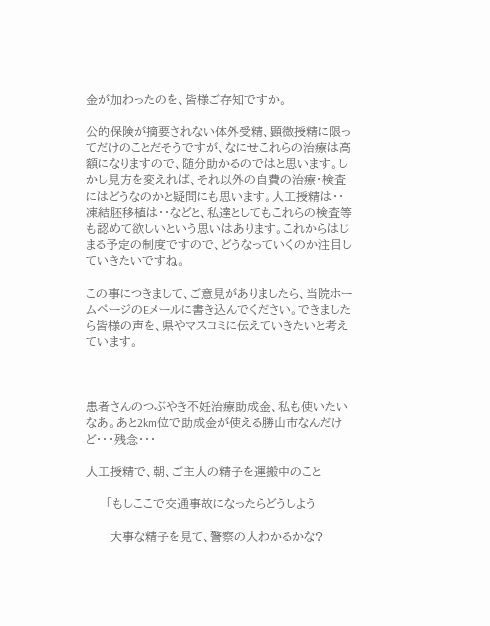金が加わったのを、皆様ご存知ですか。

公的保険が摘要されない体外受精、顕微授精に限ってだけのことだそうですが、なにせこれらの治療は高額になりますので、随分助かるのではと思います。しかし見方を変えれば、それ以外の自費の治療・検査にはどうなのかと疑問にも思います。人工授精は・・凍結胚移植は・・などと、私達としてもこれらの検査等も認めて欲しいという思いはあります。これからはじまる予定の制度ですので、どうなっていくのか注目していきたいですね。

この事につきまして、ご意見がありましたら、当院ホームページのEメールに書き込んでください。できましたら皆様の声を、県やマスコミに伝えていきたいと考えています。



患者さんのつぶやき不妊治療助成金、私も使いたいなあ。あと2km位で助成金が使える勝山市なんだけど・・・残念・・・

人工授精で、朝、ご主人の精子を運搬中のこと

     「もしここで交通事故になったらどうしよう

      大事な精子を見て、警察の人わかるかな?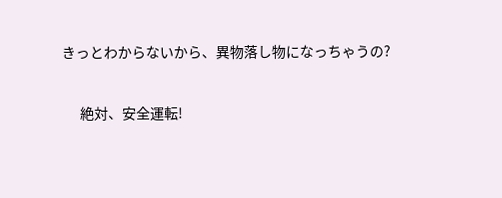きっとわからないから、異物落し物になっちゃうの?

      絶対、安全運転!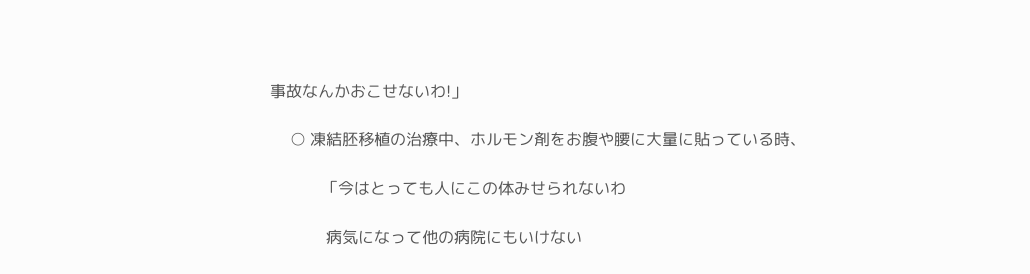事故なんかおこせないわ!」

     ○ 凍結胚移植の治療中、ホルモン剤をお腹や腰に大量に貼っている時、

             「今はとっても人にこの体みせられないわ

              病気になって他の病院にもいけない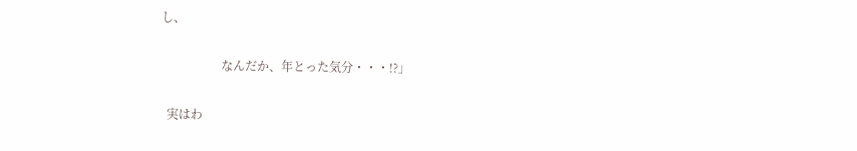し、

                    なんだか、年とった気分・・・!?」

  実はわ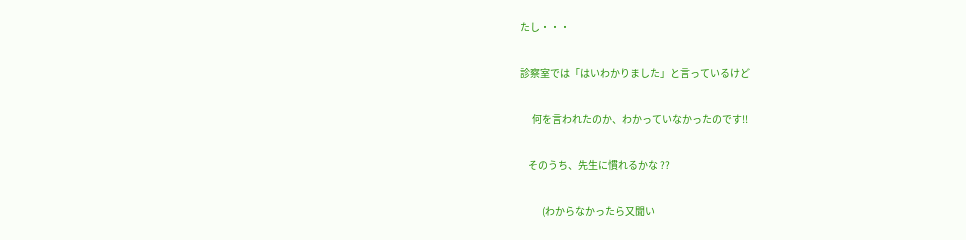たし・・・

診察室では「はいわかりました」と言っているけど

      何を言われたのか、わかっていなかったのです!!

    そのうち、先生に慣れるかな ??

           (わからなかったら又聞い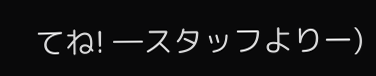てね! ―スタッフよりー)